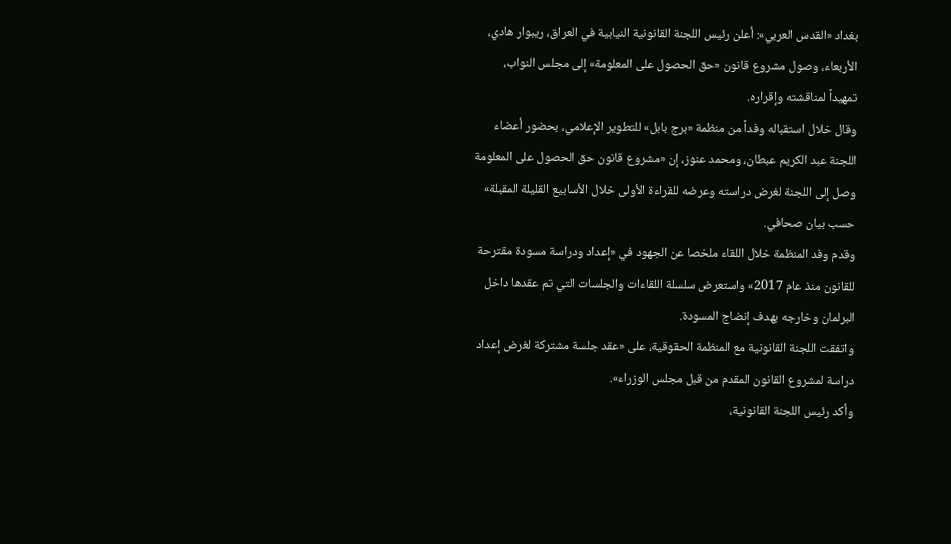بغداد «القدس العربي»: أعلن رئيس اللجنة القانونية النيابية في العراق، ريبوار هادي، الأربعاء، وصول مشروع قانون «حق الحصول على المعلومة» إلى مجلس النواب، تمهيداً لمناقشته وإقراره.
وقال خلال استقباله وفداً من منظمة «برج بابل» للتطوير الإعلامي، بحضور أعضاء اللجنة عبد الكريم عبطان، ومحمد عنوز، إن «مشروع قانون حق الحصول على المعلومة وصل إلى اللجنة لغرض دراسته وعرضه للقراءة الأولى خلال الأسابيع القليلة المقبلة» حسب بيان صحافي.
وقدم وفد المنظمة خلال اللقاء ملخصا عن الجهود في «إعداد ودراسة مسودة مقترحة للقانون منذ عام 2017» واستعرض سلسلة اللقاءات والجلسات التي تم عقدها داخل البرلمان وخارجه بهدف إنضاج المسودة.
واتفقت اللجنة القانونية مع المنظمة الحقوقية، على «عقد جلسة مشتركة لغرض إعداد دراسة لمشروع القانون المقدم من قبل مجلس الوزراء».
وأكد رئيس اللجنة القانونية،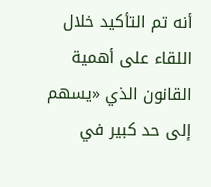أنه تم التأكيد خلال اللقاء على أهمية القانون الذي «يسهم إلى حد كبير في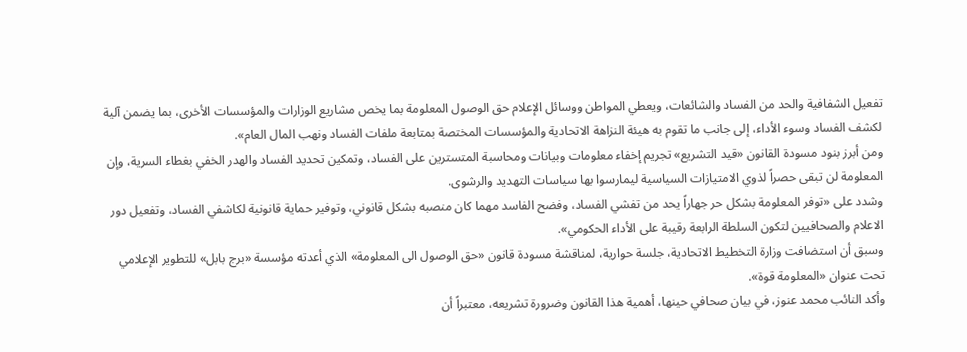تفعيل الشفافية والحد من الفساد والشائعات، ويعطي المواطن ووسائل الإعلام حق الوصول المعلومة بما يخص مشاريع الوزارات والمؤسسات الأخرى، بما يضمن آلية لكشف الفساد وسوء الأداء، إلى جانب ما تقوم به هيئة النزاهة الاتحادية والمؤسسات المختصة بمتابعة ملفات الفساد ونهب المال العام».
ومن أبرز بنود مسودة القانون «قيد التشريع» تجريم إخفاء معلومات وبيانات ومحاسبة المتسترين على الفساد، وتمكين تحديد الفساد والهدر الخفي بغطاء السرية، وإن المعلومة لن تبقى حصراً لذوي الامتيازات السياسية ليمارسوا بها سياسات التهديد والرشوى.
وشدد على «توفر المعلومة بشكل حر جهاراً يحد من تفشي الفساد، وفضح الفاسد مهما كان منصبه بشكل قانوني، وتوفير حماية قانونية لكاشفي الفساد، وتفعيل دور الاعلام والصحافيين لتكون السلطة الرابعة رقيبة على الأداء الحكومي».
وسبق أن استضافت وزارة التخطيط الاتحادية، جلسة حوارية، لمناقشة مسودة قانون «حق الوصول الى المعلومة» الذي أعدته مؤسسة «برج بابل» للتطوير الإعلامي تحت عنوان «المعلومة قوة».
وأكد النائب محمد عنوز، في بيان صحافي حينها، أهمية هذا القانون وضرورة تشريعه، معتبراً أن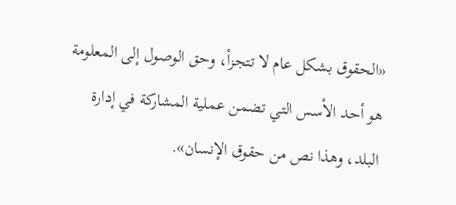«الحقوق بشكل عام لا تتجزأ، وحق الوصول إلى المعلومة هو أحد الأسس التي تضمن عملية المشاركة في إدارة البلد، وهذا نص من حقوق الإنسان».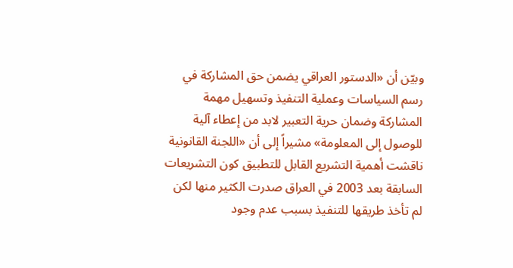وبيّن أن «الدستور العراقي يضمن حق المشاركة في رسم السياسات وعملية التنفيذ وتسهيل مهمة المشاركة وضمان حرية التعبير لابد من إعطاء آلية للوصول إلى المعلومة» مشيراً إلى أن «اللجنة القانونية ناقشت أهمية التشريع القابل للتطبيق كون التشريعات السابقة بعد 2003 في العراق صدرت الكثير منها لكن لم تأخذ طريقها للتنفيذ بسبب عدم وجود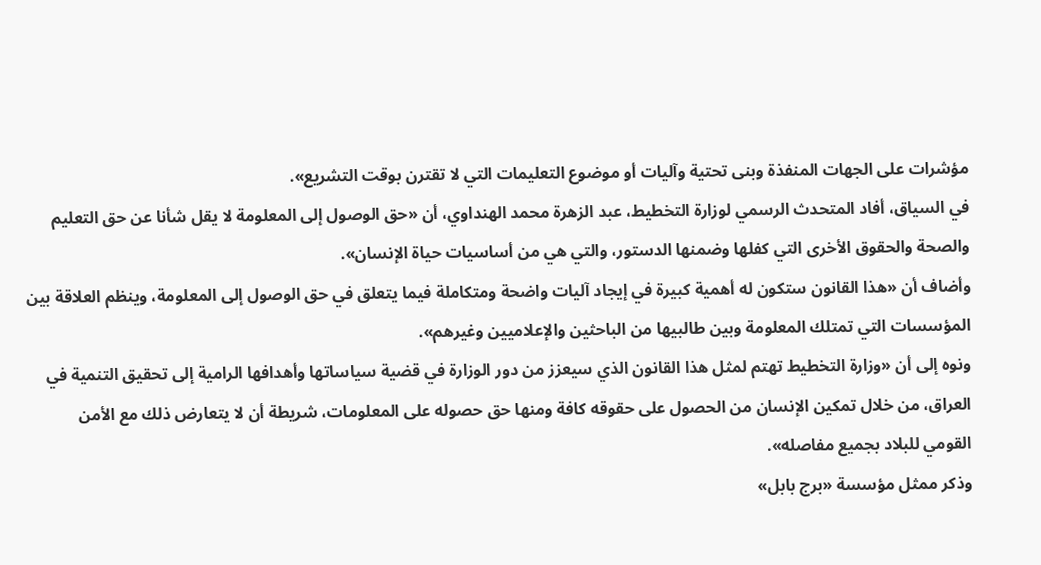مؤشرات على الجهات المنفذة وبنى تحتية وآليات أو موضوع التعليمات التي لا تقترن بوقت التشريع».
في السياق، أفاد المتحدث الرسمي لوزارة التخطيط، عبد الزهرة محمد الهنداوي، أن «حق الوصول إلى المعلومة لا يقل شأنا عن حق التعليم والصحة والحقوق الأخرى التي كفلها وضمنها الدستور، والتي هي من أساسيات حياة الإنسان».
وأضاف أن «هذا القانون ستكون له أهمية كبيرة في إيجاد آليات واضحة ومتكاملة فيما يتعلق في حق الوصول إلى المعلومة، وينظم العلاقة بين المؤسسات التي تمتلك المعلومة وبين طالبيها من الباحثين والإعلاميين وغيرهم».
ونوه إلى أن «وزارة التخطيط تهتم لمثل هذا القانون الذي سيعزز من دور الوزارة في قضية سياساتها وأهدافها الرامية إلى تحقيق التنمية في العراق، من خلال تمكين الإنسان من الحصول على حقوقه كافة ومنها حق حصوله على المعلومات، شريطة أن لا يتعارض ذلك مع الأمن القومي للبلاد بجميع مفاصله».
وذكر ممثل مؤسسة «برج بابل»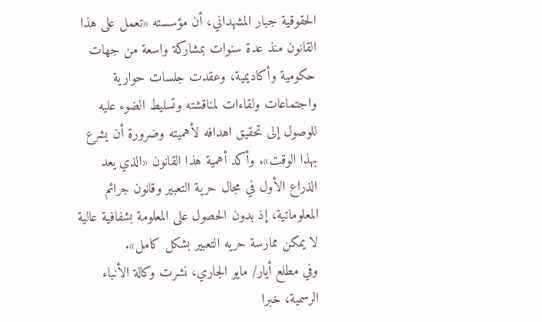الحقوقية جبار المشهداني، أن مؤسسته «تعمل على هذا القانون منذ عدة سنوات بمشاركة واسعة من جهات حكومية وأكاديمية، وعقدت جلسات حوارية واجتماعات ولقاءات لمناقشته وتسليط الضوء عليه للوصول إلى تحقيق اهدافه لأهميته وضرورة أن يشرع بهذا الوقت». وأكد أهمية هذا القانون «الذي يعد الذراع الأول في مجال حرية التعبير وقانون جرائم المعلوماتية، إذ بدون الحصول على المعلومة بشفافية عالية لا يمكن ممارسة حريه التعبير بشكل كامل».
وفي مطلع أيار/ مايو الجاري، نشرت وكالة الأنباء الرسمية، خبرا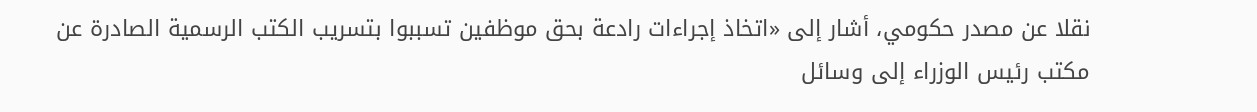نقلا عن مصدر حكومي، أشار إلى «اتخاذ إجراءات رادعة بحق موظفين تسببوا بتسريب الكتب الرسمية الصادرة عن مكتب رئيس الوزراء إلى وسائل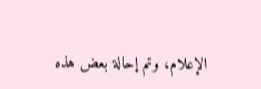الإعلام، وتم إحالة بعض هذه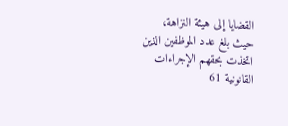القضايا إلى هيئة النزاهة، حيث بلغ عدد الموظفين الذين اتخذت بحقهم الإجراءات القانونية 61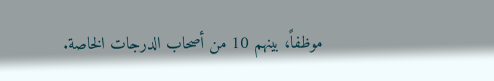موظفاً، بينهم 10 من أصحاب الدرجات الخاصة.